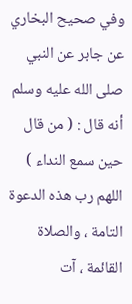وفي صحيح البخاري عن جابر عن النبي صلى الله عليه وسلم أنه قال : ( من قال حين سمع النداء ) اللهم رب هذه الدعوة التامة ، والصلاة القائمة ، آت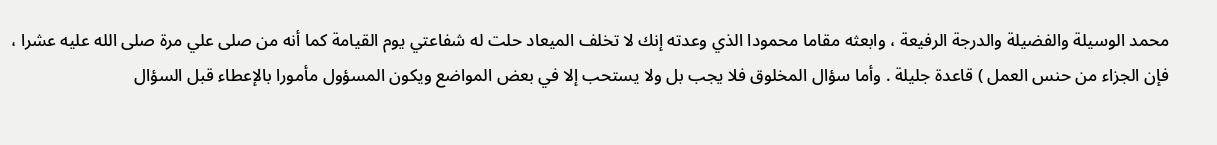محمد الوسيلة والفضيلة والدرجة الرفيعة ، وابعثه مقاما محمودا الذي وعدته إنك لا تخلف الميعاد حلت له شفاعتي يوم القيامة كما أنه من صلى علي مرة صلى الله عليه عشرا ، فإن الجزاء من حنس العمل ) قاعدة جليلة . وأما سؤال المخلوق فلا يجب بل ولا يستحب إلا في بعض المواضع ويكون المسؤول مأمورا بالإعطاء قبل السؤال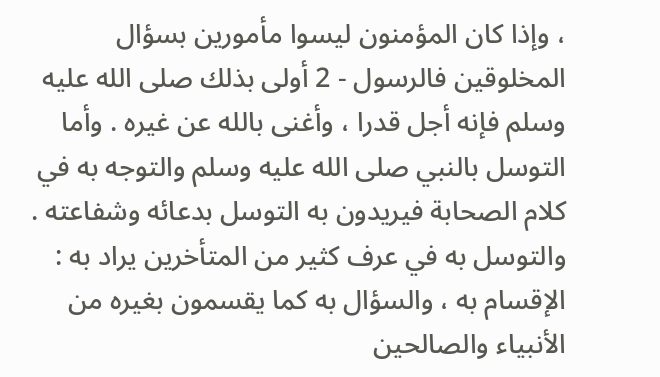، وإذا كان المؤمنون ليسوا مأمورين بسؤال المخلوقين فالرسول - 2 أولى بذلك صلى الله عليه وسلم فإنه أجل قدرا ، وأغنى بالله عن غيره . وأما التوسل بالنبي صلى الله عليه وسلم والتوجه به في كلام الصحابة فيريدون به التوسل بدعائه وشفاعته . والتوسل به في عرف كثير من المتأخرين يراد به : الإقسام به ، والسؤال به كما يقسمون بغيره من الأنبياء والصالحين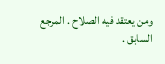ومن يعتقد فيه الصلاح . المرجع السابق .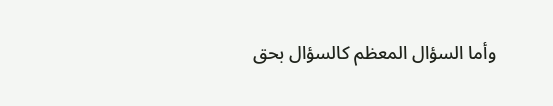وأما السؤال المعظم كالسؤال بحق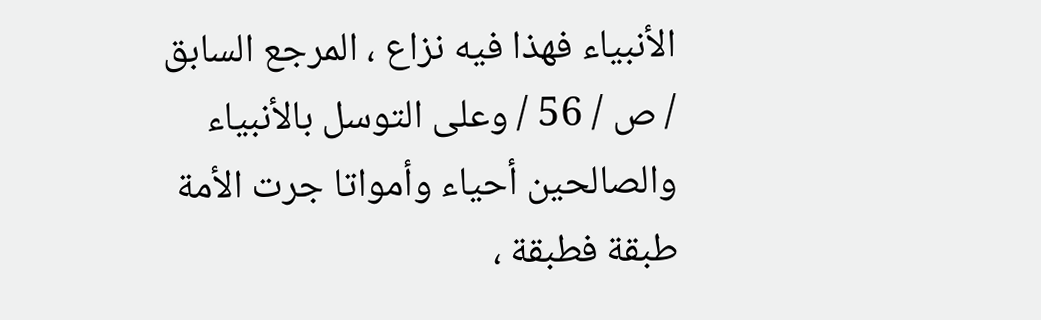الأنبياء فهذا فيه نزاع ، المرجع السابق / ص / 56 / وعلى التوسل بالأنبياء والصالحين أحياء وأمواتا جرت الأمة طبقة فطبقة ،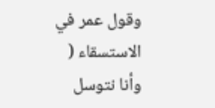وقول عمر في الاستسقاء ( وأنا نتوسل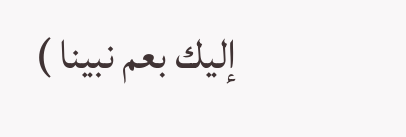إليك بعم نبينا )